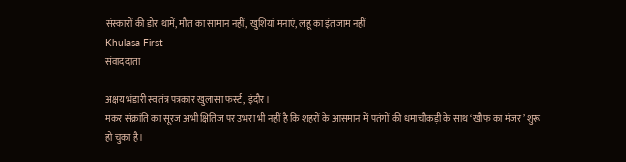संस्कारों की डोर थामें, मौत का सामान नहीं, खुशियां मनाएं, लहू का इंतजाम नहीं
Khulasa First
संवाददाता

अक्षय भंडारी स्वतंत्र पत्रकार खुलासा फर्स्ट, इंदौर।
मकर संक्रांति का सूरज अभी क्षितिज पर उभरा भी नहीं है कि शहरों के आसमान में पतंगों की धमाचौकड़ी के साथ ‘खौफ का मंजर’ शुरू हो चुका है।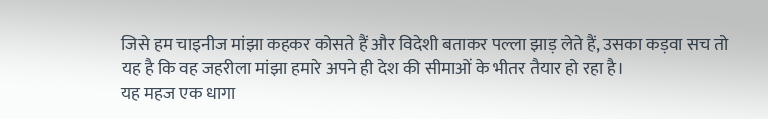जिसे हम चाइनीज मांझा कहकर कोसते हैं और विदेशी बताकर पल्ला झाड़ लेते हैं, उसका कड़वा सच तो यह है कि वह जहरीला मांझा हमारे अपने ही देश की सीमाओं के भीतर तैयार हो रहा है।
यह महज एक धागा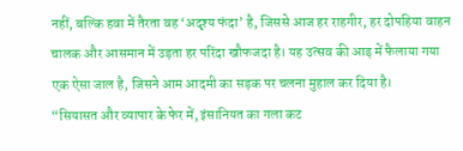नहीं, बल्कि हवा में तैरता वह ‘अदृश्य फंदा’ है, जिससे आज हर राहगीर, हर दोपहिया वाहन चालक और आसमान में उड़ता हर परिंदा खौफजदा है। यह उत्सव की आड़ में फैलाया गया एक ऐसा जाल है, जिसने आम आदमी का सड़क पर चलना मुहाल कर दिया है।
“सियासत और व्यापार के फेर में, इंसानियत का गला कट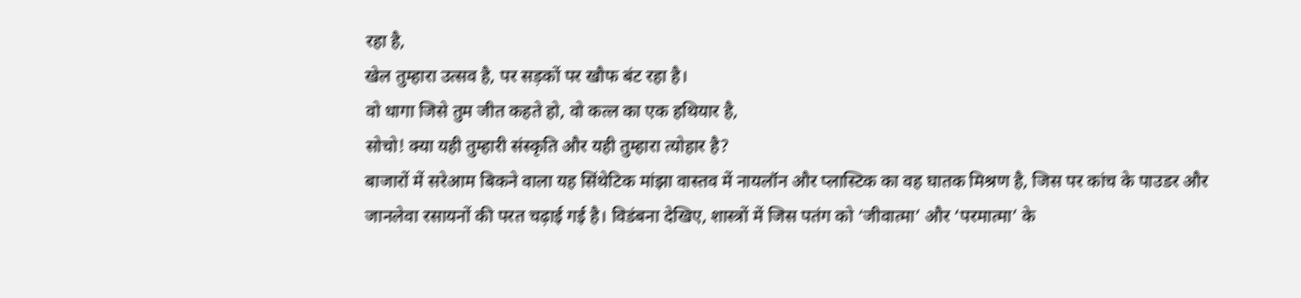रहा है,
खेल तुम्हारा उत्सव है, पर सड़कों पर खौफ बंट रहा है।
वो धागा जिसे तुम जीत कहते हो, वो कत्ल का एक हथियार है,
सोचो! क्या यही तुम्हारी संस्कृति और यही तुम्हारा त्योहार है?
बाजारों में सरेआम बिकने वाला यह सिंथेटिक मांझा वास्तव में नायलॉन और प्लास्टिक का वह घातक मिश्रण है, जिस पर कांच के पाउडर और जानलेवा रसायनों की परत चढ़ाई गई है। विडंबना देखिए, शास्त्रों में जिस पतंग को ‘जीवात्मा’ और ‘परमात्मा’ के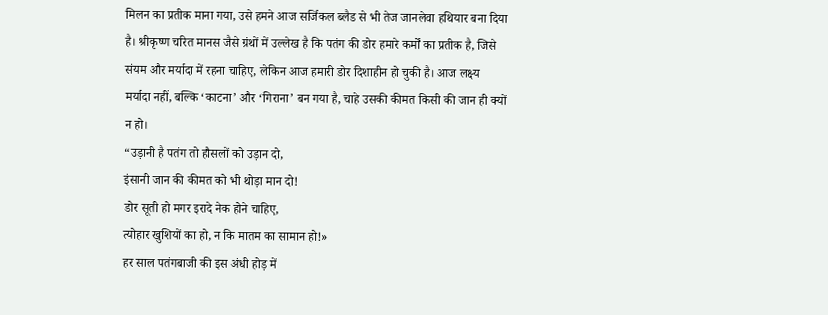मिलन का प्रतीक माना गया, उसे हमने आज सर्जिकल ब्लैड से भी तेज जानलेवा हथियार बना दिया है। श्रीकृष्ण चरित मानस जैसे ग्रंथों में उल्लेख है कि पतंग की डोर हमारे कर्मों का प्रतीक है, जिसे संयम और मर्यादा में रहना चाहिए, लेकिन आज हमारी डोर दिशाहीन हो चुकी है। आज लक्ष्य मर्यादा नहीं, बल्कि ‘काटना’ और ‘गिराना’ बन गया है, चाहे उसकी कीमत किसी की जान ही क्यों न हो।
“उड़ानी है पतंग तो हौसलों को उड़ान दो,
इंसानी जान की कीमत को भी थोड़ा मान दो!
डोर सूती हो मगर इरादे नेक होने चाहिए,
त्योहार खुशियों का हो, न कि मातम का सामान हो!»
हर साल पतंगबाजी की इस अंधी होड़ में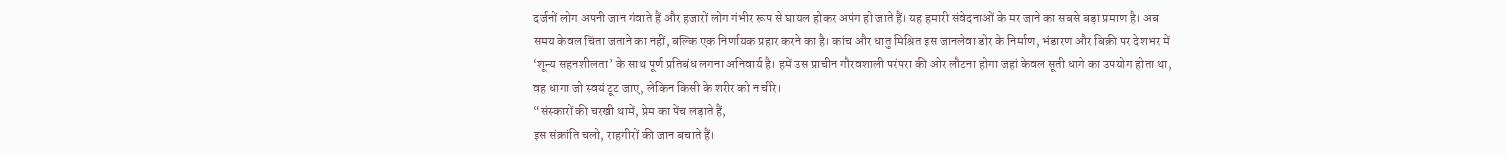दर्जनों लोग अपनी जान गंवाते हैं और हजारों लोग गंभीर रूप से घायल होकर अपंग हो जाते हैं। यह हमारी संवेदनाओं के मर जाने का सबसे बड़ा प्रमाण है। अब समय केवल चिंता जताने का नहीं, बल्कि एक निर्णायक प्रहार करने का है। कांच और धातु मिश्रित इस जानलेवा डोर के निर्माण, भंडारण और बिक्री पर देशभर में ‘शून्य सहनशीलता’ के साथ पूर्ण प्रतिबंध लगना अनिवार्य है। हमें उस प्राचीन गौरवशाली परंपरा की ओर लौटना होगा जहां केवल सूती धागे का उपयोग होता था, वह धागा जो स्वयं टूट जाए, लेकिन किसी के शरीर को न चीरे।
“संस्कारों की चरखी थामें, प्रेम का पेंच लड़ाते हैं,
इस संक्रांति चलो, राहगीरों की जान बचाते हैं।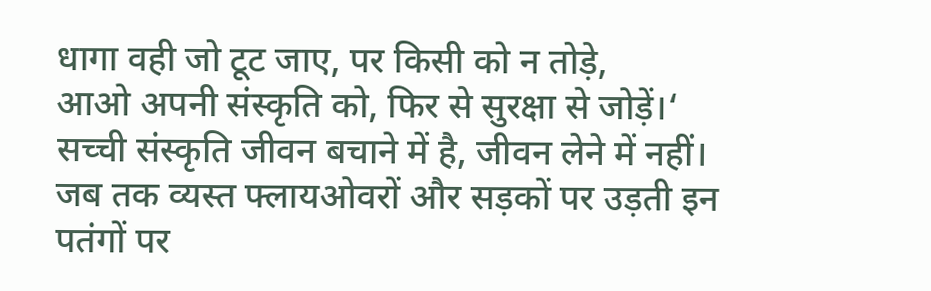धागा वही जो टूट जाए, पर किसी को न तोड़े,
आओ अपनी संस्कृति को, फिर से सुरक्षा से जोड़ें।‘
सच्ची संस्कृति जीवन बचाने में है, जीवन लेने में नहीं। जब तक व्यस्त फ्लायओवरों और सड़कों पर उड़ती इन पतंगों पर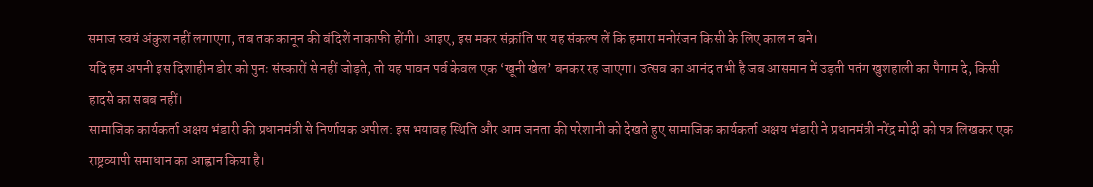समाज स्वयं अंकुश नहीं लगाएगा, तब तक कानून की बंदिशें नाकाफी होंगी। आइए, इस मकर संक्रांति पर यह संकल्प लें कि हमारा मनोरंजन किसी के लिए काल न बने।
यदि हम अपनी इस दिशाहीन डोर को पुनः संस्कारों से नहीं जोड़ते, तो यह पावन पर्व केवल एक ‘खूनी खेल’ बनकर रह जाएगा। उत्सव का आनंद तभी है जब आसमान में उड़ती पतंग खुशहाली का पैगाम दे, किसी हादसे का सबब नहीं।
सामाजिक कार्यकर्ता अक्षय भंडारी की प्रधानमंत्री से निर्णायक अपील: इस भयावह स्थिति और आम जनता की परेशानी को देखते हुए सामाजिक कार्यकर्ता अक्षय भंडारी ने प्रधानमंत्री नरेंद्र मोदी को पत्र लिखकर एक राष्ट्रव्यापी समाधान का आह्वान किया है।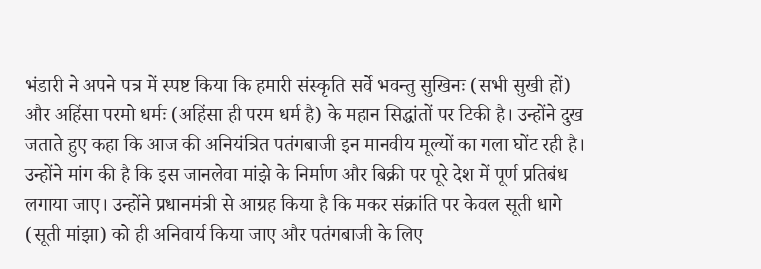भंडारी ने अपने पत्र में स्पष्ट किया कि हमारी संस्कृति सर्वे भवन्तु सुखिनः (सभी सुखी हों) और अहिंसा परमो धर्मः (अहिंसा ही परम धर्म है) के महान सिद्धांतों पर टिकी है। उन्होंने दुख जताते हुए कहा कि आज की अनियंत्रित पतंगबाजी इन मानवीय मूल्यों का गला घोंट रही है।
उन्होंने मांग की है कि इस जानलेवा मांझे के निर्माण और बिक्री पर पूरे देश में पूर्ण प्रतिबंध लगाया जाए। उन्होंने प्रधानमंत्री से आग्रह किया है कि मकर संक्रांति पर केवल सूती धागे (सूती मांझा) को ही अनिवार्य किया जाए और पतंगबाजी के लिए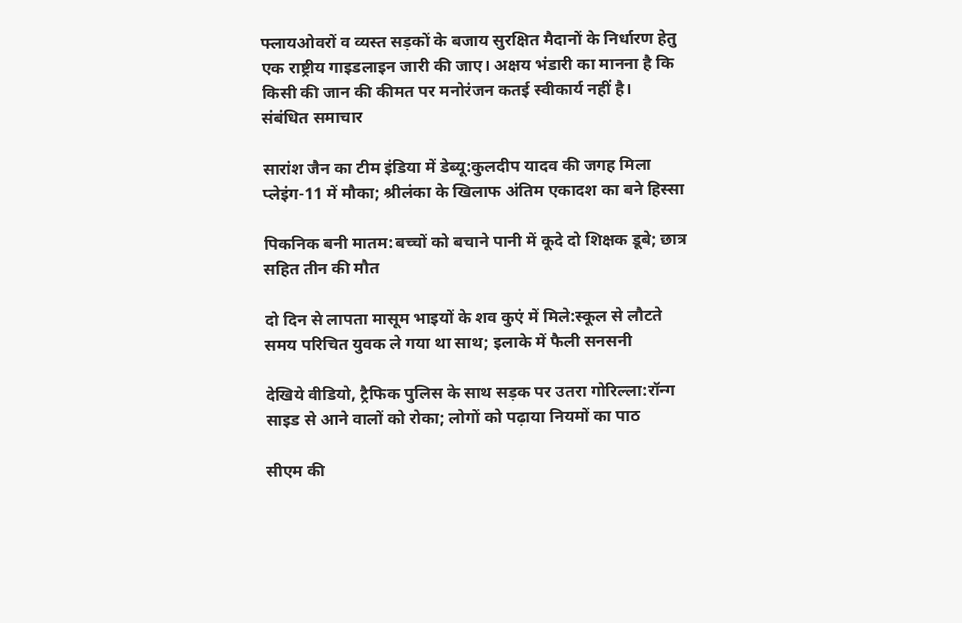फ्लायओवरों व व्यस्त सड़कों के बजाय सुरक्षित मैदानों के निर्धारण हेतु एक राष्ट्रीय गाइडलाइन जारी की जाए। अक्षय भंडारी का मानना है कि किसी की जान की कीमत पर मनोरंजन कतई स्वीकार्य नहीं है।
संबंधित समाचार

सारांश जैन का टीम इंडिया में डेब्यू:कुलदीप यादव की जगह मिला प्लेइंग-11 में मौका; श्रीलंका के खिलाफ अंतिम एकादश का बने हिस्सा

पिकनिक बनी मातम:बच्चों को बचाने पानी में कूदे दो शिक्षक डूबे; छात्र सहित तीन की मौत

दो दिन से लापता मासूम भाइयों के शव कुएं में मिले:स्कूल से लौटते समय परिचित युवक ले गया था साथ; इलाके में फैली सनसनी

देखिये वीडियो, ट्रैफिक पुलिस के साथ सड़क पर उतरा गोरिल्ला:रॉन्ग साइड से आने वालों को रोका; लोगों को पढ़ाया नियमों का पाठ

सीएम की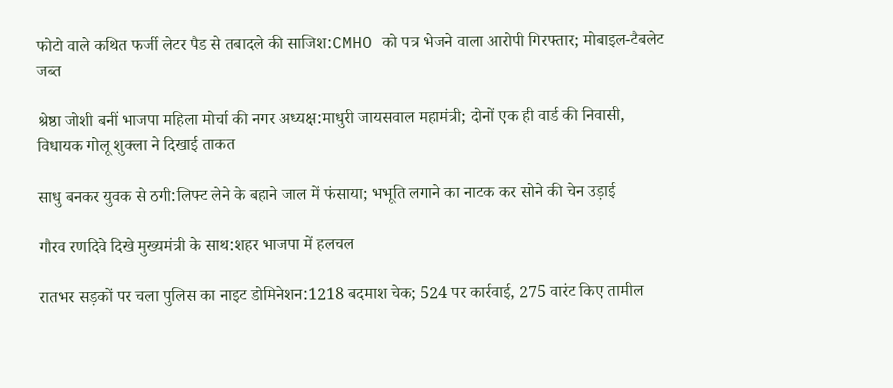फोटो वाले कथित फर्जी लेटर पैड से तबादले की साजिश:CMHO को पत्र भेजने वाला आरोपी गिरफ्तार; मोबाइल-टैबलेट जब्त

श्रेष्ठा जोशी बनीं भाजपा महिला मोर्चा की नगर अध्यक्ष:माधुरी जायसवाल महामंत्री; दोनों एक ही वार्ड की निवासी, विधायक गोलू शुक्ला ने दिखाई ताकत

साधु बनकर युवक से ठगी:लिफ्ट लेने के बहाने जाल में फंसाया; भभूति लगाने का नाटक कर सोने की चेन उड़ाई

गौरव रणदिवे दिखे मुख्यमंत्री के साथ:शहर भाजपा में हलचल

रातभर सड़कों पर चला पुलिस का नाइट डोमिनेशन:1218 बदमाश चेक; 524 पर कार्रवाई, 275 वारंट किए तामील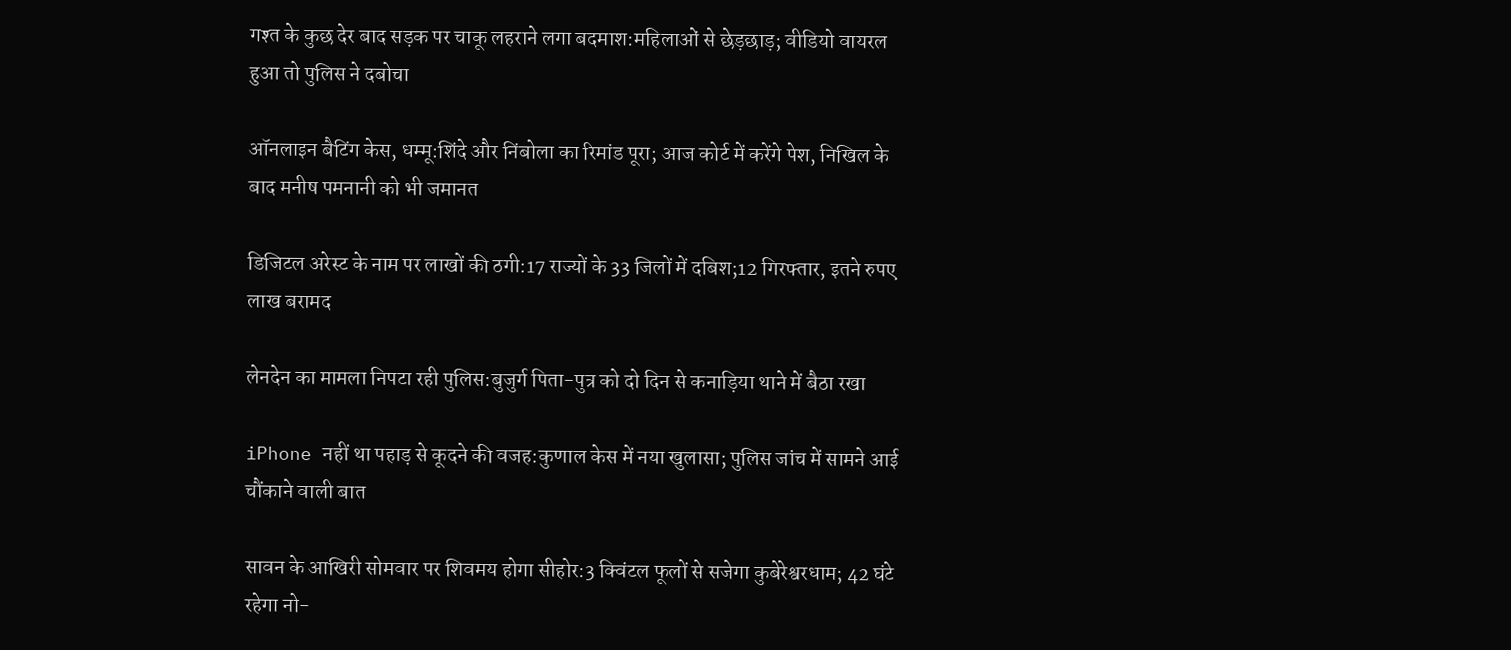गश्त के कुछ देर बाद सड़क पर चाकू लहराने लगा बदमाश:महिलाओं से छेड़छाड़; वीडियो वायरल हुआ तो पुलिस ने दबोचा

ऑनलाइन बैटिंग केस, धम्मू:शिंदे और निंबोला का रिमांड पूरा; आज कोर्ट में करेंगे पेश, निखिल के बाद मनीष पमनानी को भी जमानत

डिजिटल अरेस्ट के नाम पर लाखों की ठगी:17 राज्यों के 33 जिलों में दबिश;12 गिरफ्तार, इतने रुपए लाख बरामद

लेनदेन का मामला निपटा रही पुलिस:बुजुर्ग पिता-पुत्र को दो दिन से कनाड़िया थाने में बैठा रखा

iPhone नहीं था पहाड़ से कूदने की वजह:कुणाल केस में नया खुलासा; पुलिस जांच में सामने आई चौंकाने वाली बात

सावन के आखिरी सोमवार पर शिवमय होगा सीहोर:3 क्विंटल फूलों से सजेगा कुबेरेश्वरधाम; 42 घंटे रहेगा नो-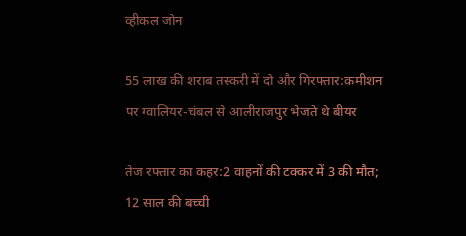व्हीकल जोन

55 लाख की शराब तस्करी में दो और गिरफ्तार:कमीशन पर ग्वालियर-चंबल से आलीराजपुर भेजते थे बीयर

तेज रफ्तार का कहर:2 वाहनों की टक्कर में 3 की मौत; 12 साल की बच्ची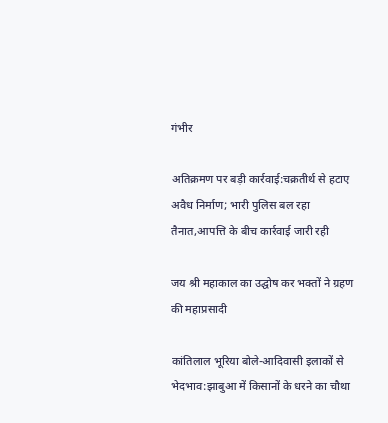गंभीर

अतिक्रमण पर बड़ी कार्रवाई:चक्रतीर्थ से हटाए अवैध निर्माण; भारी पुलिस बल रहा तैनात,आपत्ति के बीच कार्रवाई जारी रही

जय श्री महाकाल का उद्घोष कर भक्तों ने ग्रहण की महाप्रसादी

कांतिलाल भूरिया बोले-आदिवासी इलाकों से भेदभाव:झाबुआ में किसानों के धरने का चौथा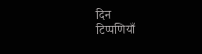दिन
टिप्पणियाँ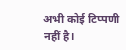अभी कोई टिप्पणी नहीं है।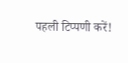पहली टिप्पणी करें!